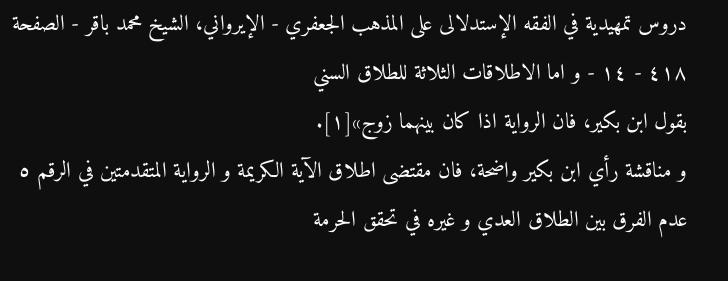دروس تمهيدية في الفقه الإستدلالى على المذهب الجعفري - الإيرواني، الشيخ محمد باقر - الصفحة ٤١٨ - ١٤ - و اما الاطلاقات الثلاثة للطلاق السني
بقول ابن بكير، فان الرواية اذا كان بينهما زوج»[١].
و مناقشة رأي ابن بكير واضحة، فان مقتضى اطلاق الآية الكريمة و الرواية المتقدمتين في الرقم ٥ عدم الفرق بين الطلاق العدي و غيره في تحقق الحرمة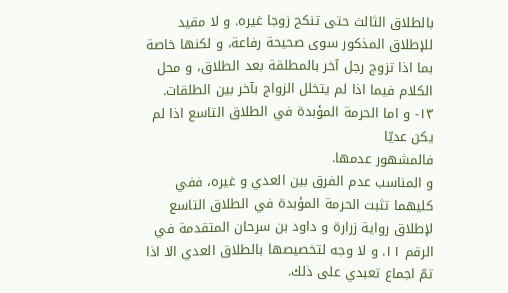بالطلاق الثالث حتى تنكح زوجا غيره. و لا مقيد للإطلاق المذكور سوى صحيحة رفاعة، و لكنها خاصة بما اذا تزوج رجل آخر بالمطلقة بعد الطلاق، و محل الكلام فيما اذا لم يتخلل الزواج بآخر بين الطلقات.
١٣- و اما الحرمة المؤبدة في الطلاق التاسع اذا لم يكن عديّا
فالمشهور عدمها.
و المناسب عدم الفرق بين العدي و غيره، ففي كليهما تثبت الحرمة المؤبدة في الطلاق التاسع لإطلاق رواية زرارة و داود بن سرحان المتقدمة في الرقم ١١. و لا وجه لتخصيصها بالطلاق العدي الا اذا تمّ اجماع تعبدي على ذلك.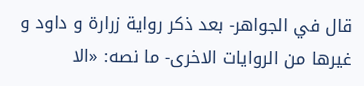قال في الجواهر- بعد ذكر رواية زرارة و داود و غيرها من الروايات الاخرى- ما نصه: «الا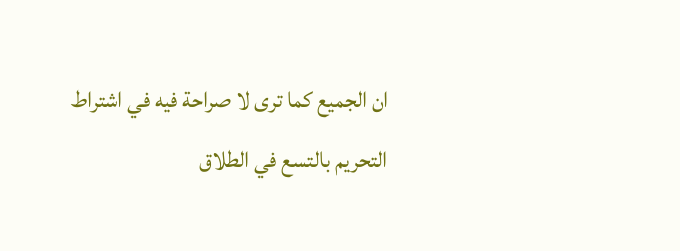ان الجميع كما ترى لا صراحة فيه في اشتراط التحريم بالتسع في الطلاق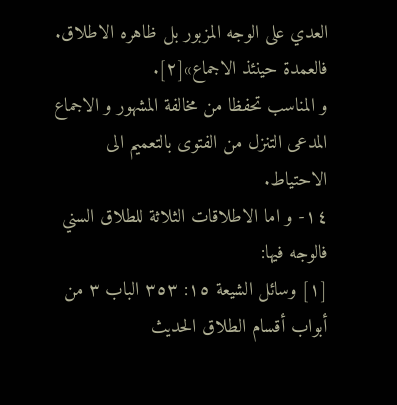العدي على الوجه المزبور بل ظاهره الاطلاق. فالعمدة حينئذ الاجماع»[٢].
و المناسب تحفظا من مخالفة المشهور و الاجماع المدعى التنزل من الفتوى بالتعميم الى الاحتياط.
١٤- و اما الاطلاقات الثلاثة للطلاق السني
فالوجه فيها:
[١] وسائل الشيعة ١٥: ٣٥٣ الباب ٣ من أبواب أقسام الطلاق الحديث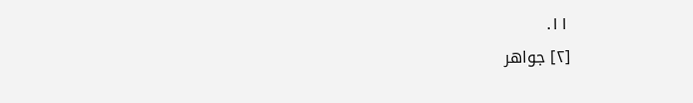١١.
[٢] جواهر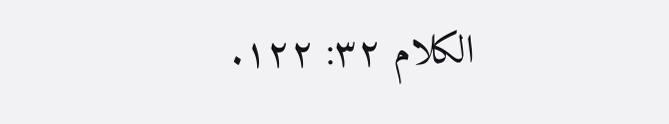الكلام ٣٢: ١٢٢.